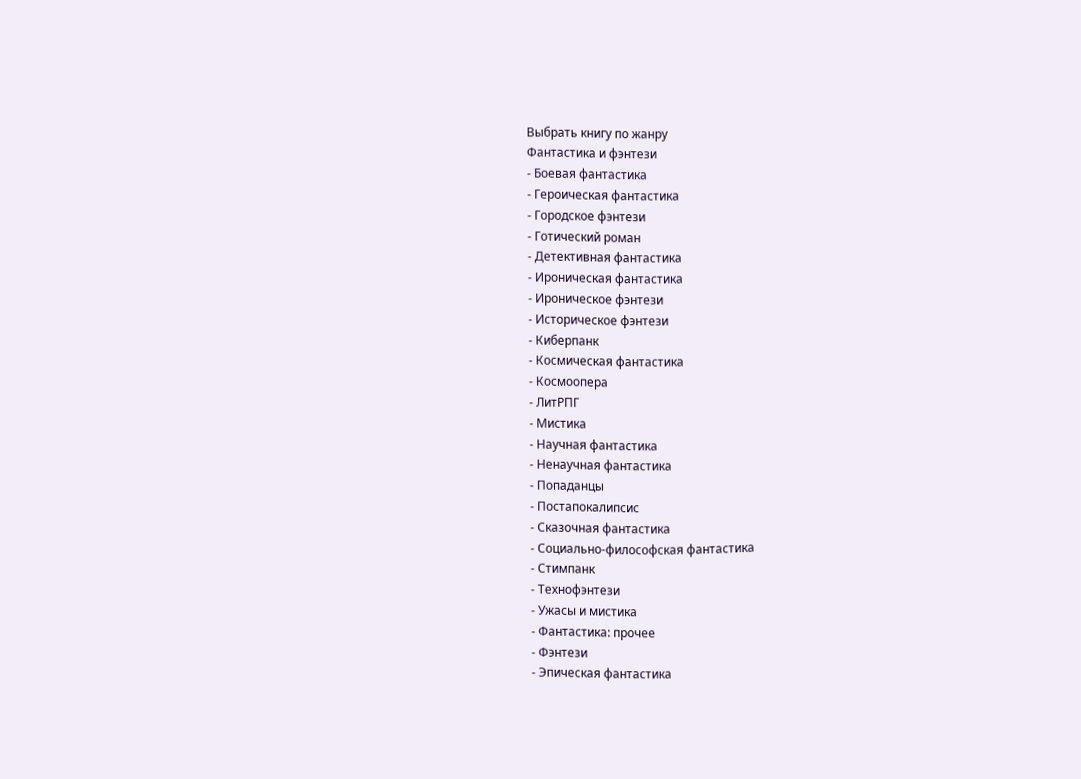Выбрать книгу по жанру
Фантастика и фэнтези
- Боевая фантастика
- Героическая фантастика
- Городское фэнтези
- Готический роман
- Детективная фантастика
- Ироническая фантастика
- Ироническое фэнтези
- Историческое фэнтези
- Киберпанк
- Космическая фантастика
- Космоопера
- ЛитРПГ
- Мистика
- Научная фантастика
- Ненаучная фантастика
- Попаданцы
- Постапокалипсис
- Сказочная фантастика
- Социально-философская фантастика
- Стимпанк
- Технофэнтези
- Ужасы и мистика
- Фантастика: прочее
- Фэнтези
- Эпическая фантастика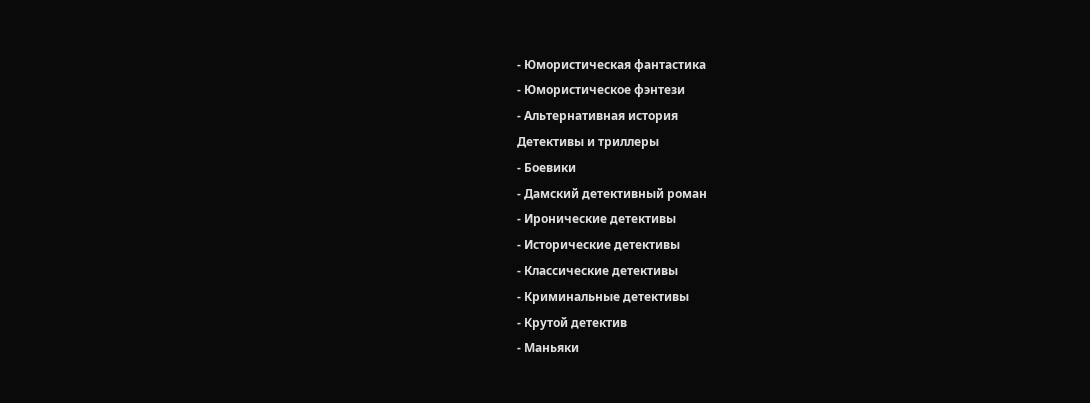- Юмористическая фантастика
- Юмористическое фэнтези
- Альтернативная история
Детективы и триллеры
- Боевики
- Дамский детективный роман
- Иронические детективы
- Исторические детективы
- Классические детективы
- Криминальные детективы
- Крутой детектив
- Маньяки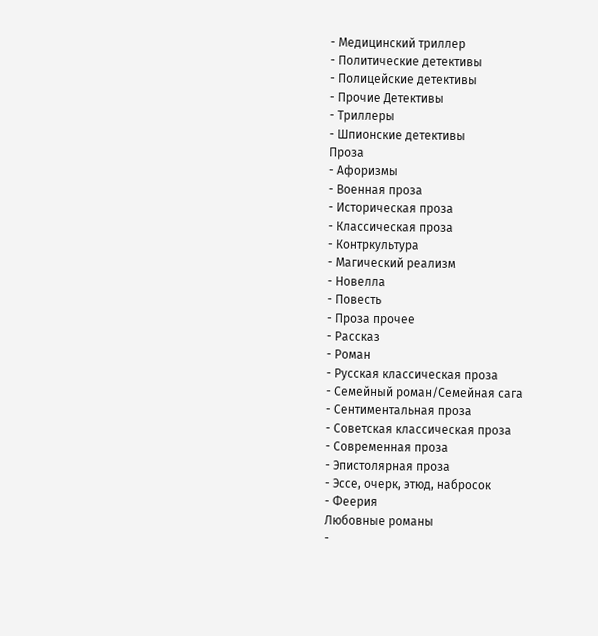- Медицинский триллер
- Политические детективы
- Полицейские детективы
- Прочие Детективы
- Триллеры
- Шпионские детективы
Проза
- Афоризмы
- Военная проза
- Историческая проза
- Классическая проза
- Контркультура
- Магический реализм
- Новелла
- Повесть
- Проза прочее
- Рассказ
- Роман
- Русская классическая проза
- Семейный роман/Семейная сага
- Сентиментальная проза
- Советская классическая проза
- Современная проза
- Эпистолярная проза
- Эссе, очерк, этюд, набросок
- Феерия
Любовные романы
-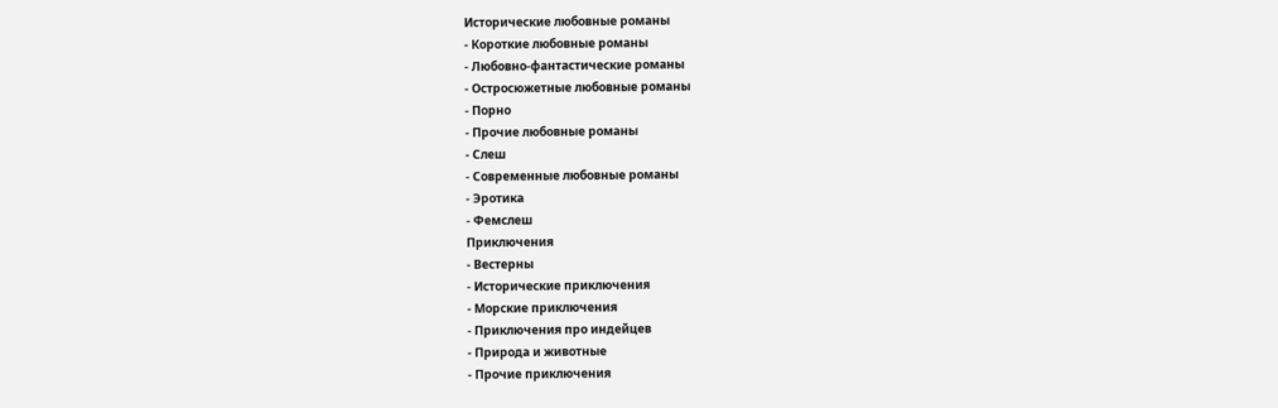Исторические любовные романы
- Короткие любовные романы
- Любовно-фантастические романы
- Остросюжетные любовные романы
- Порно
- Прочие любовные романы
- Слеш
- Современные любовные романы
- Эротика
- Фемслеш
Приключения
- Вестерны
- Исторические приключения
- Морские приключения
- Приключения про индейцев
- Природа и животные
- Прочие приключения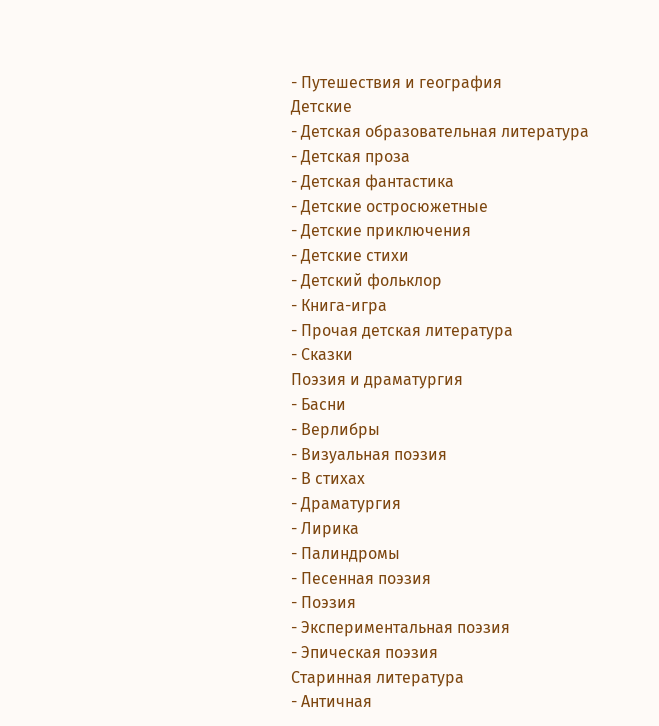- Путешествия и география
Детские
- Детская образовательная литература
- Детская проза
- Детская фантастика
- Детские остросюжетные
- Детские приключения
- Детские стихи
- Детский фольклор
- Книга-игра
- Прочая детская литература
- Сказки
Поэзия и драматургия
- Басни
- Верлибры
- Визуальная поэзия
- В стихах
- Драматургия
- Лирика
- Палиндромы
- Песенная поэзия
- Поэзия
- Экспериментальная поэзия
- Эпическая поэзия
Старинная литература
- Античная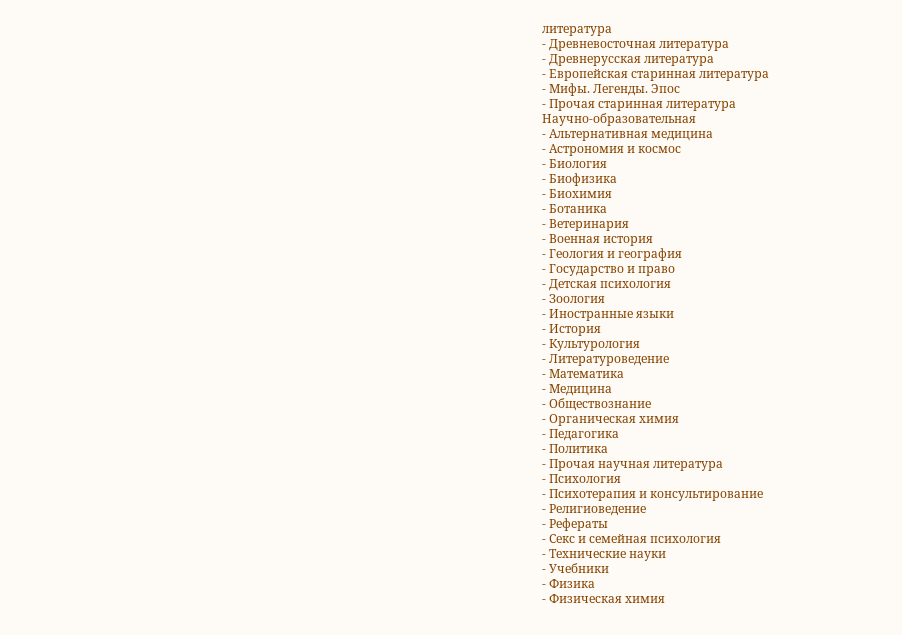литература
- Древневосточная литература
- Древнерусская литература
- Европейская старинная литература
- Мифы. Легенды. Эпос
- Прочая старинная литература
Научно-образовательная
- Альтернативная медицина
- Астрономия и космос
- Биология
- Биофизика
- Биохимия
- Ботаника
- Ветеринария
- Военная история
- Геология и география
- Государство и право
- Детская психология
- Зоология
- Иностранные языки
- История
- Культурология
- Литературоведение
- Математика
- Медицина
- Обществознание
- Органическая химия
- Педагогика
- Политика
- Прочая научная литература
- Психология
- Психотерапия и консультирование
- Религиоведение
- Рефераты
- Секс и семейная психология
- Технические науки
- Учебники
- Физика
- Физическая химия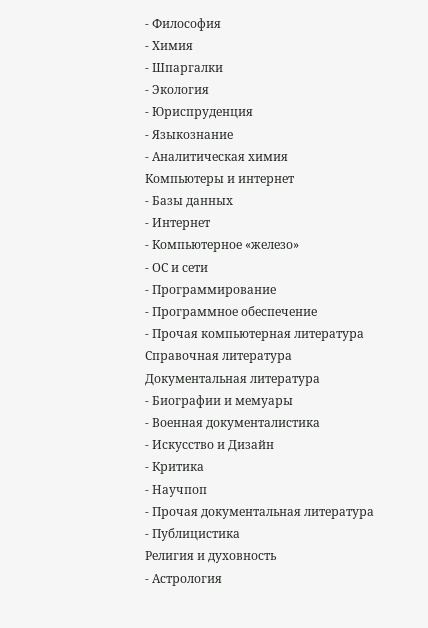- Философия
- Химия
- Шпаргалки
- Экология
- Юриспруденция
- Языкознание
- Аналитическая химия
Компьютеры и интернет
- Базы данных
- Интернет
- Компьютерное «железо»
- ОС и сети
- Программирование
- Программное обеспечение
- Прочая компьютерная литература
Справочная литература
Документальная литература
- Биографии и мемуары
- Военная документалистика
- Искусство и Дизайн
- Критика
- Научпоп
- Прочая документальная литература
- Публицистика
Религия и духовность
- Астрология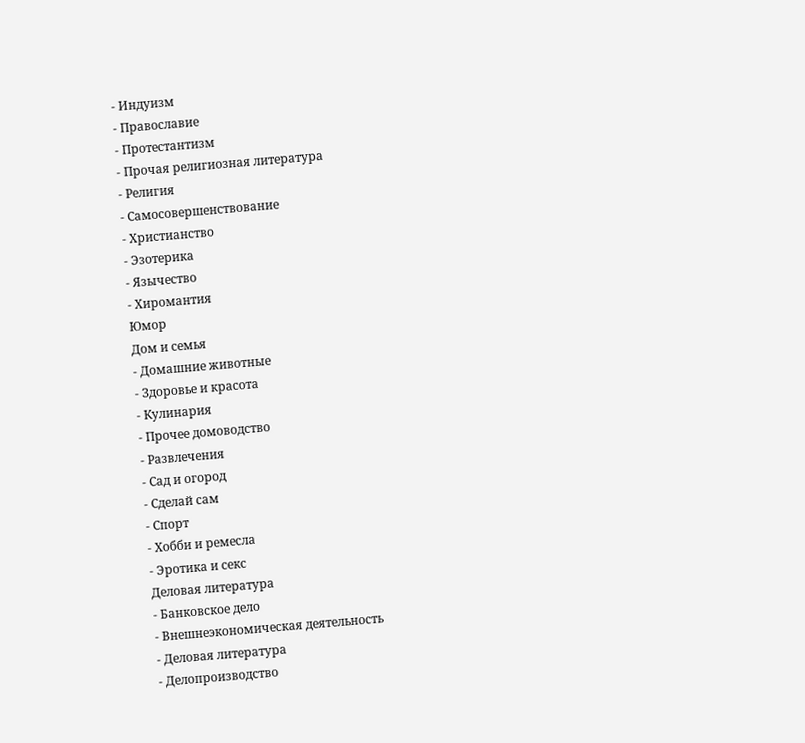- Индуизм
- Православие
- Протестантизм
- Прочая религиозная литература
- Религия
- Самосовершенствование
- Христианство
- Эзотерика
- Язычество
- Хиромантия
Юмор
Дом и семья
- Домашние животные
- Здоровье и красота
- Кулинария
- Прочее домоводство
- Развлечения
- Сад и огород
- Сделай сам
- Спорт
- Хобби и ремесла
- Эротика и секс
Деловая литература
- Банковское дело
- Внешнеэкономическая деятельность
- Деловая литература
- Делопроизводство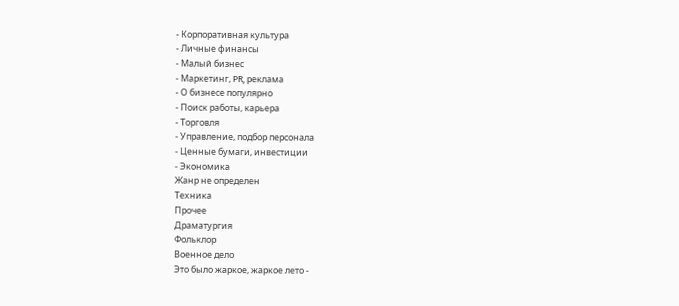- Корпоративная культура
- Личные финансы
- Малый бизнес
- Маркетинг, PR, реклама
- О бизнесе популярно
- Поиск работы, карьера
- Торговля
- Управление, подбор персонала
- Ценные бумаги, инвестиции
- Экономика
Жанр не определен
Техника
Прочее
Драматургия
Фольклор
Военное дело
Это было жаркое, жаркое лето -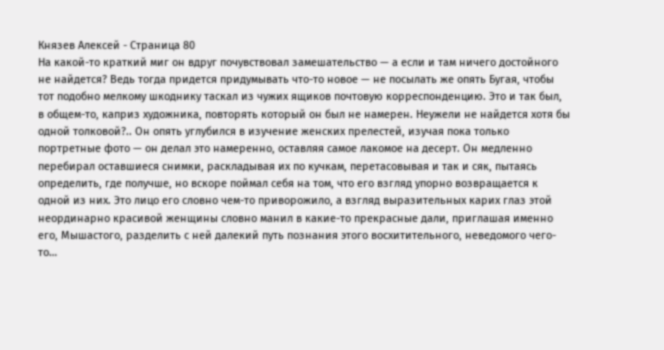Князев Алексей - Страница 80
На какой-то краткий миг он вдруг почувствовал замешательство — а если и там ничего достойного не найдется? Ведь тогда придется придумывать что-то новое — не посылать же опять Бугая, чтобы тот подобно мелкому шкоднику таскал из чужих ящиков почтовую корреспонденцию. Это и так был, в общем-то, каприз художника, повторять который он был не намерен. Неужели не найдется хотя бы одной толковой?.. Он опять углубился в изучение женских прелестей, изучая пока только портретные фото — он делал это намеренно, оставляя самое лакомое на десерт. Он медленно перебирал оставшиеся снимки, раскладывая их по кучкам, перетасовывая и так и сяк, пытаясь определить, где получше, но вскоре поймал себя на том, что его взгляд упорно возвращается к одной из них. Это лицо его словно чем-то приворожило, а взгляд выразительных карих глаз этой неординарно красивой женщины словно манил в какие-то прекрасные дали, приглашая именно его, Мышастого, разделить с ней далекий путь познания этого восхитительного, неведомого чего-то…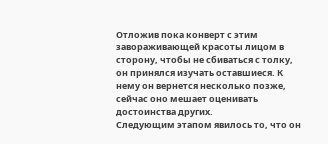Отложив пока конверт с этим завораживающей красоты лицом в сторону, чтобы не сбиваться с толку, он принялся изучать оставшиеся. К нему он вернется несколько позже, сейчас оно мешает оценивать достоинства других.
Следующим этапом явилось то, что он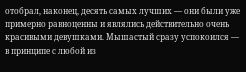отобрал, наконец, десять самых лучших — они были уже примерно равноценны и являлись действительно очень красивыми девушками. Мышастый сразу успокоился — в принципе с любой из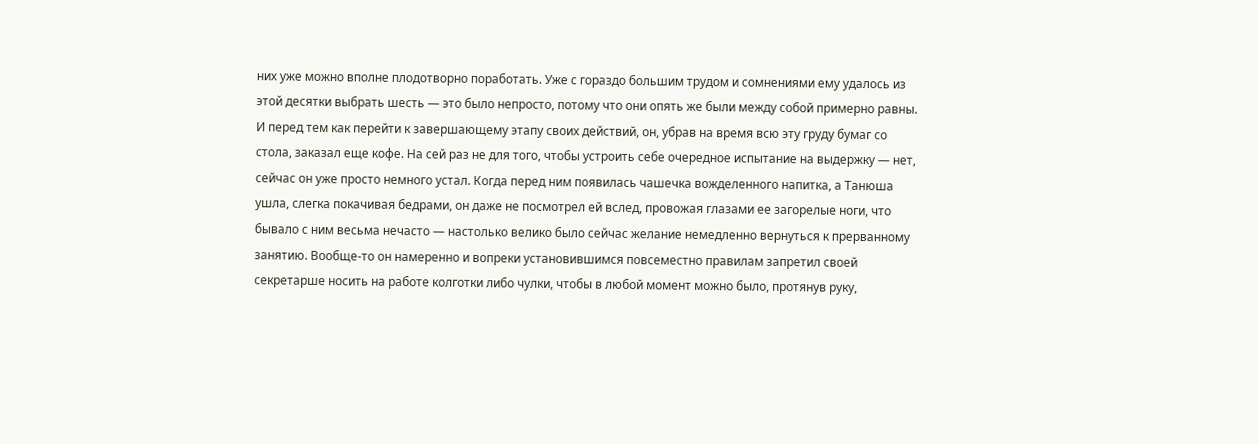них уже можно вполне плодотворно поработать. Уже с гораздо большим трудом и сомнениями ему удалось из этой десятки выбрать шесть — это было непросто, потому что они опять же были между собой примерно равны. И перед тем как перейти к завершающему этапу своих действий, он, убрав на время всю эту груду бумаг со стола, заказал еще кофе. На сей раз не для того, чтобы устроить себе очередное испытание на выдержку — нет, сейчас он уже просто немного устал. Когда перед ним появилась чашечка вожделенного напитка, а Танюша ушла, слегка покачивая бедрами, он даже не посмотрел ей вслед, провожая глазами ее загорелые ноги, что бывало с ним весьма нечасто — настолько велико было сейчас желание немедленно вернуться к прерванному занятию. Вообще-то он намеренно и вопреки установившимся повсеместно правилам запретил своей секретарше носить на работе колготки либо чулки, чтобы в любой момент можно было, протянув руку,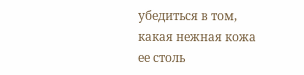убедиться в том, какая нежная кожа ее столь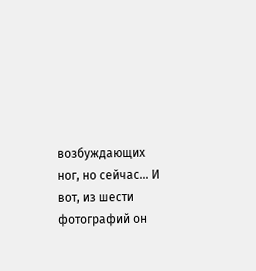возбуждающих ног, но сейчас… И вот, из шести фотографий он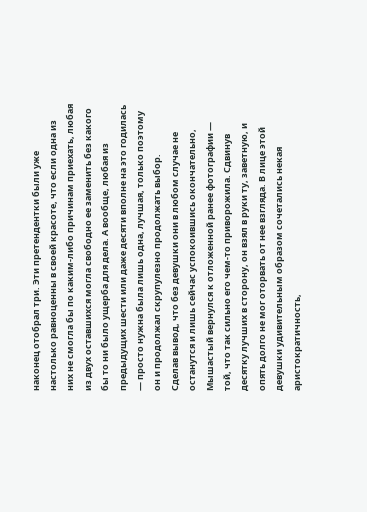наконец отобрал три. Эти претендентки были уже настолько равноценны в своей красоте, что если одна из них не смогла бы по каким-либо причинам приехать, любая из двух оставшихся могла свободно ее заменить без какого бы то ни было ущерба для дела. А вообще, любая из предыдущих шести или даже десяти вполне на это годилась — просто нужна была лишь одна, лучшая, только поэтому он и продолжал скрупулезно продолжать выбор.
Сделав вывод, что без девушки они в любом случае не останутся и лишь сейчас успокоившись окончательно, Мышастый вернулся к отложенной ранее фотографии — той, что так сильно его чем-то приворожила. Сдвинув десятку лучших в сторону, он взял в руки ту, заветную, и опять долго не мог оторвать от нее взгляда. В лице этой девушки удивительным образом сочетались некая аристократичность,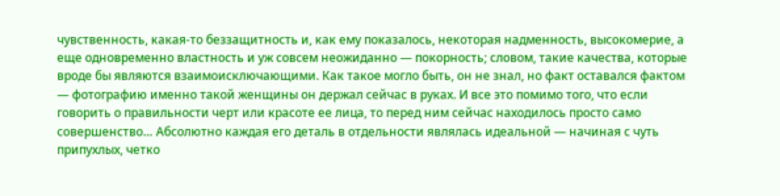чувственность, какая-то беззащитность и, как ему показалось, некоторая надменность, высокомерие, а еще одновременно властность и уж совсем неожиданно — покорность; словом, такие качества, которые вроде бы являются взаимоисключающими. Как такое могло быть, он не знал, но факт оставался фактом — фотографию именно такой женщины он держал сейчас в руках. И все это помимо того, что если говорить о правильности черт или красоте ее лица, то перед ним сейчас находилось просто само совершенство… Абсолютно каждая его деталь в отдельности являлась идеальной — начиная с чуть припухлых, четко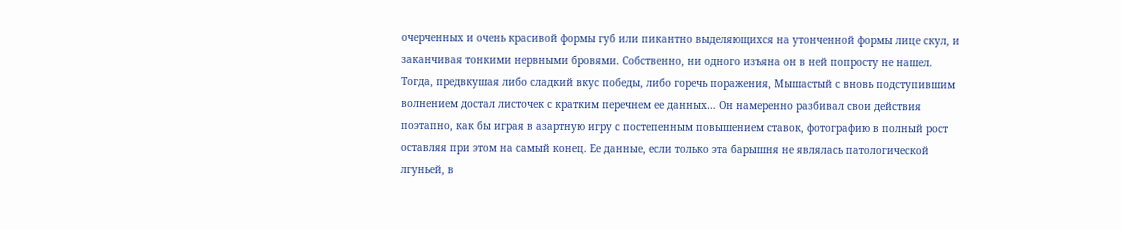очерченных и очень красивой формы губ или пикантно выделяющихся на утонченной формы лице скул, и заканчивая тонкими нервными бровями. Собственно, ни одного изъяна он в ней попросту не нашел.
Тогда, предвкушая либо сладкий вкус победы, либо горечь поражения, Мышастый с вновь подступившим волнением достал листочек с кратким перечнем ее данных… Он намеренно разбивал свои действия поэтапно, как бы играя в азартную игру с постепенным повышением ставок, фотографию в полный рост оставляя при этом на самый конец. Ее данные, если только эта барышня не являлась патологической лгуньей, в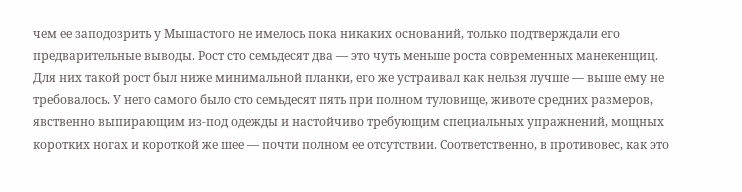чем ее заподозрить у Мышастого не имелось пока никаких оснований, только подтверждали его предварительные выводы. Рост сто семьдесят два — это чуть меньше роста современных манекенщиц. Для них такой рост был ниже минимальной планки, его же устраивал как нельзя лучше — выше ему не требовалось. У него самого было сто семьдесят пять при полном туловище, животе средних размеров, явственно выпирающим из-под одежды и настойчиво требующим специальных упражнений, мощных коротких ногах и короткой же шее — почти полном ее отсутствии. Соответственно, в противовес, как это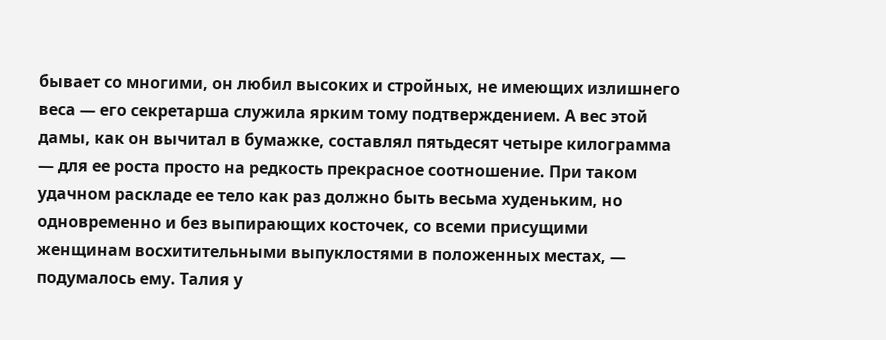бывает со многими, он любил высоких и стройных, не имеющих излишнего веса — его секретарша служила ярким тому подтверждением. А вес этой дамы, как он вычитал в бумажке, составлял пятьдесят четыре килограмма — для ее роста просто на редкость прекрасное соотношение. При таком удачном раскладе ее тело как раз должно быть весьма худеньким, но одновременно и без выпирающих косточек, со всеми присущими женщинам восхитительными выпуклостями в положенных местах, — подумалось ему. Талия у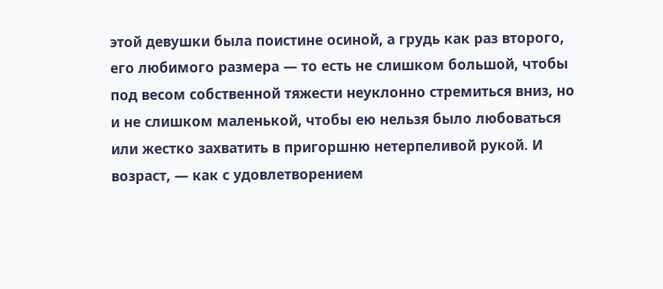этой девушки была поистине осиной, а грудь как раз второго, его любимого размера — то есть не слишком большой, чтобы под весом собственной тяжести неуклонно стремиться вниз, но и не слишком маленькой, чтобы ею нельзя было любоваться или жестко захватить в пригоршню нетерпеливой рукой. И возраст, — как с удовлетворением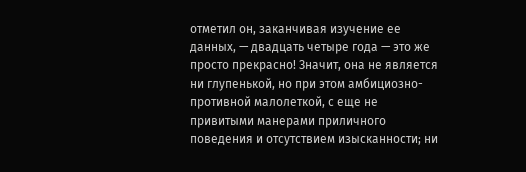отметил он, заканчивая изучение ее данных, — двадцать четыре года — это же просто прекрасно! Значит, она не является ни глупенькой, но при этом амбициозно-противной малолеткой, с еще не привитыми манерами приличного поведения и отсутствием изысканности; ни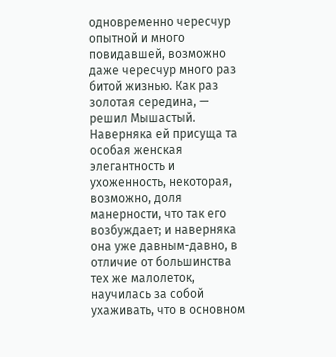одновременно чересчур опытной и много повидавшей, возможно даже чересчур много раз битой жизнью. Как раз золотая середина, — решил Мышастый. Наверняка ей присуща та особая женская элегантность и ухоженность, некоторая, возможно, доля манерности, что так его возбуждает; и наверняка она уже давным-давно, в отличие от большинства тех же малолеток, научилась за собой ухаживать, что в основном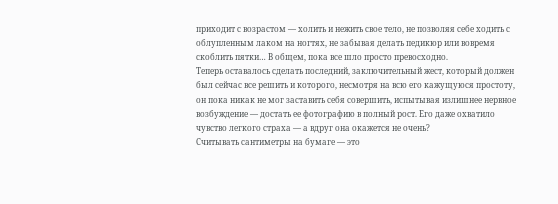приходит с возрастом — холить и нежить свое тело, не позволяя себе ходить с облупленным лаком на ногтях, не забывая делать педикюр или вовремя скоблить пятки… В общем, пока все шло просто превосходно.
Теперь оставалось сделать последний, заключительный жест, который должен был сейчас все решить и которого, несмотря на всю его кажущуюся простоту, он пока никак не мог заставить себя совершить, испытывая излишнее нервное возбуждение — достать ее фотографию в полный рост. Его даже охватило чувство легкого страха — а вдруг она окажется не очень?
Считывать сантиметры на бумаге — это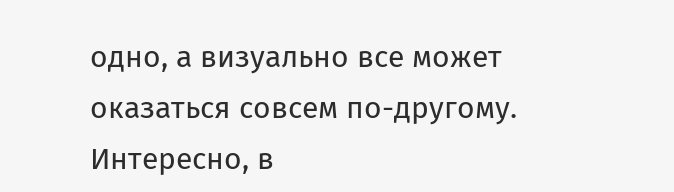одно, а визуально все может оказаться совсем по-другому. Интересно, в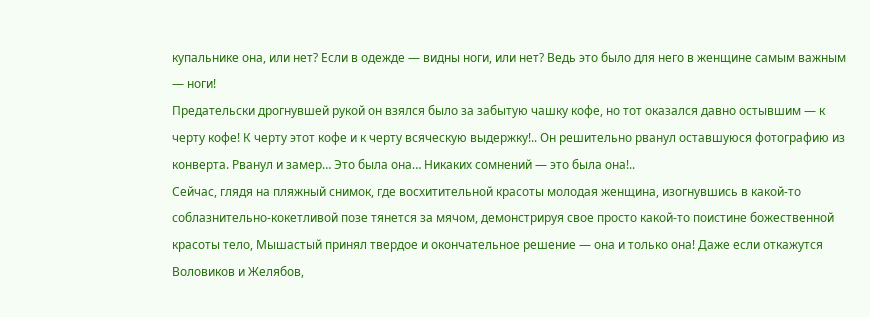купальнике она, или нет? Если в одежде — видны ноги, или нет? Ведь это было для него в женщине самым важным — ноги!
Предательски дрогнувшей рукой он взялся было за забытую чашку кофе, но тот оказался давно остывшим — к черту кофе! К черту этот кофе и к черту всяческую выдержку!.. Он решительно рванул оставшуюся фотографию из конверта. Рванул и замер… Это была она… Никаких сомнений — это была она!..
Сейчас, глядя на пляжный снимок, где восхитительной красоты молодая женщина, изогнувшись в какой-то соблазнительно-кокетливой позе тянется за мячом, демонстрируя свое просто какой-то поистине божественной красоты тело, Мышастый принял твердое и окончательное решение — она и только она! Даже если откажутся Воловиков и Желябов,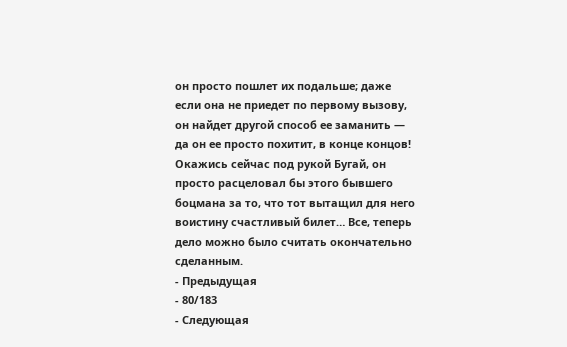он просто пошлет их подальше; даже если она не приедет по первому вызову, он найдет другой способ ее заманить — да он ее просто похитит, в конце концов! Окажись сейчас под рукой Бугай, он просто расцеловал бы этого бывшего боцмана за то, что тот вытащил для него воистину счастливый билет… Все, теперь дело можно было считать окончательно сделанным.
- Предыдущая
- 80/183
- Следующая